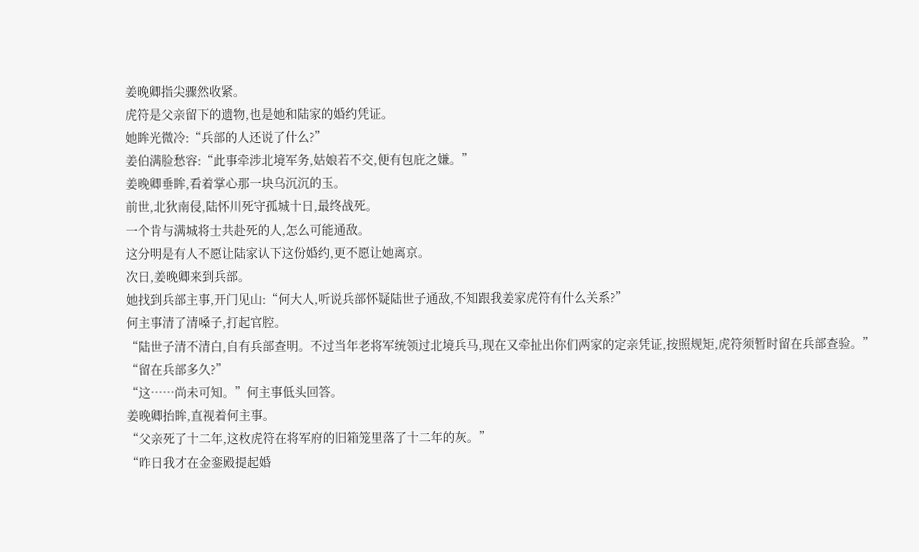姜晚卿指尖骤然收紧。
虎符是父亲留下的遗物,也是她和陆家的婚约凭证。
她眸光微冷:“兵部的人还说了什么?”
姜伯满脸愁容:“此事牵涉北境军务,姑娘若不交,便有包庇之嫌。”
姜晚卿垂眸,看着掌心那一块乌沉沉的玉。
前世,北狄南侵,陆怀川死守孤城十日,最终战死。
一个肯与满城将士共赴死的人,怎么可能通敌。
这分明是有人不愿让陆家认下这份婚约,更不愿让她离京。
次日,姜晚卿来到兵部。
她找到兵部主事,开门见山:“何大人,听说兵部怀疑陆世子通敌,不知跟我姜家虎符有什么关系?”
何主事清了清嗓子,打起官腔。
“陆世子清不清白,自有兵部查明。不过当年老将军统领过北境兵马,现在又牵扯出你们两家的定亲凭证,按照规矩,虎符须暂时留在兵部查验。”
“留在兵部多久?”
“这……尚未可知。”何主事低头回答。
姜晚卿抬眸,直视着何主事。
“父亲死了十二年,这枚虎符在将军府的旧箱笼里落了十二年的灰。”
“昨日我才在金銮殿提起婚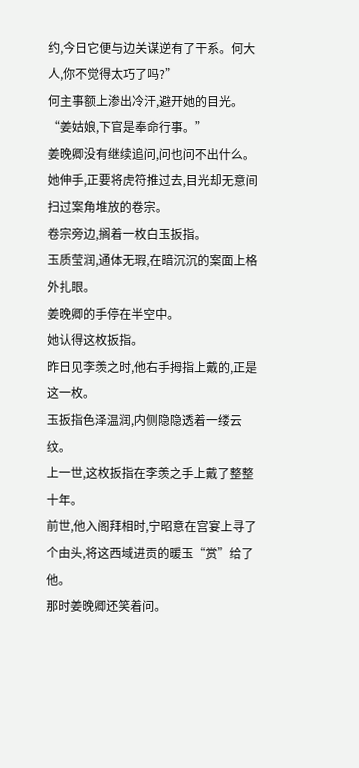约,今日它便与边关谋逆有了干系。何大人,你不觉得太巧了吗?”
何主事额上渗出冷汗,避开她的目光。
“姜姑娘,下官是奉命行事。”
姜晚卿没有继续追问,问也问不出什么。
她伸手,正要将虎符推过去,目光却无意间扫过案角堆放的卷宗。
卷宗旁边,搁着一枚白玉扳指。
玉质莹润,通体无瑕,在暗沉沉的案面上格外扎眼。
姜晚卿的手停在半空中。
她认得这枚扳指。
昨日见李羡之时,他右手拇指上戴的,正是这一枚。
玉扳指色泽温润,内侧隐隐透着一缕云纹。
上一世,这枚扳指在李羡之手上戴了整整十年。
前世,他入阁拜相时,宁昭意在宫宴上寻了个由头,将这西域进贡的暖玉“赏”给了他。
那时姜晚卿还笑着问。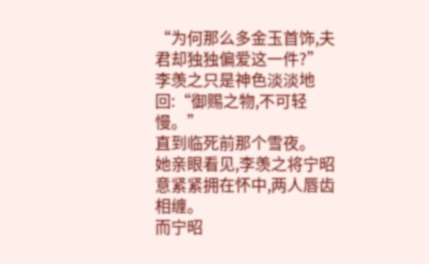“为何那么多金玉首饰,夫君却独独偏爱这一件?”
李羡之只是神色淡淡地回:“御赐之物,不可轻慢。”
直到临死前那个雪夜。
她亲眼看见,李羡之将宁昭意紧紧拥在怀中,两人唇齿相缠。
而宁昭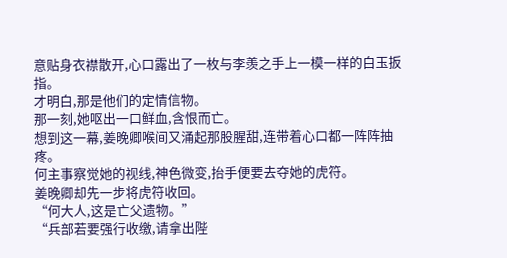意贴身衣襟散开,心口露出了一枚与李羡之手上一模一样的白玉扳指。
才明白,那是他们的定情信物。
那一刻,她呕出一口鲜血,含恨而亡。
想到这一幕,姜晚卿喉间又涌起那股腥甜,连带着心口都一阵阵抽疼。
何主事察觉她的视线,神色微变,抬手便要去夺她的虎符。
姜晚卿却先一步将虎符收回。
“何大人,这是亡父遗物。”
“兵部若要强行收缴,请拿出陛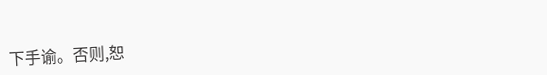下手谕。否则,恕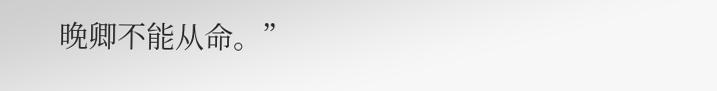晚卿不能从命。”